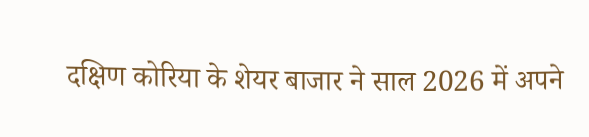दक्षिण कोरिया के शेयर बाजार ने साल 2026 में अपने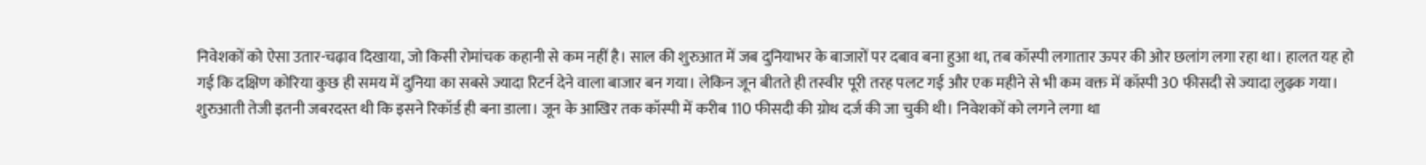निवेशकों को ऐसा उतार-चढ़ाव दिखाया, जो किसी रोमांचक कहानी से कम नहीं है। साल की शुरुआत में जब दुनियाभर के बाजारों पर दबाव बना हुआ था, तब कॉस्पी लगातार ऊपर की ओर छलांग लगा रहा था। हालत यह हो गई कि दक्षिण कोरिया कुछ ही समय में दुनिया का सबसे ज्यादा रिटर्न देने वाला बाजार बन गया। लेकिन जून बीतते ही तस्वीर पूरी तरह पलट गई और एक महीने से भी कम वक्त में कॉस्पी 30 फीसदी से ज्यादा लुढ़क गया।
शुरुआती तेजी इतनी जबरदस्त थी कि इसने रिकॉर्ड ही बना डाला। जून के आखिर तक कॉस्पी में करीब 110 फीसदी की ग्रोथ दर्ज की जा चुकी थी। निवेशकों को लगने लगा था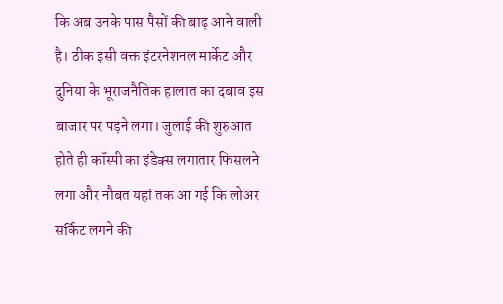कि अब उनके पास पैसों की बाढ़ आने वाली है। ठीक इसी वक्त इंटरनेशनल मार्केट और दुनिया के भूराजनैतिक हालात का दबाव इस बाजार पर पड़ने लगा। जुलाई की शुरुआत होते ही कॉस्पी का इंडेक्स लगातार फिसलने लगा और नौबत यहां तक आ गई कि लोअर सर्किट लगने की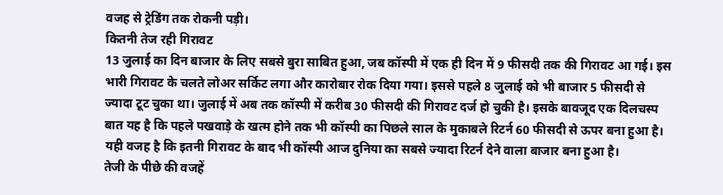वजह से ट्रेडिंग तक रोकनी पड़ी।
कितनी तेज रही गिरावट
13 जुलाई का दिन बाजार के लिए सबसे बुरा साबित हुआ, जब कॉस्पी में एक ही दिन में 9 फीसदी तक की गिरावट आ गई। इस भारी गिरावट के चलते लोअर सर्किट लगा और कारोबार रोक दिया गया। इससे पहले 8 जुलाई को भी बाजार 5 फीसदी से ज्यादा टूट चुका था। जुलाई में अब तक कॉस्पी में करीब 30 फीसदी की गिरावट दर्ज हो चुकी है। इसके बावजूद एक दिलचस्प बात यह है कि पहले पखवाड़े के खत्म होने तक भी कॉस्पी का पिछले साल के मुकाबले रिटर्न 60 फीसदी से ऊपर बना हुआ है। यही वजह है कि इतनी गिरावट के बाद भी कॉस्पी आज दुनिया का सबसे ज्यादा रिटर्न देने वाला बाजार बना हुआ है।
तेजी के पीछे की वजहें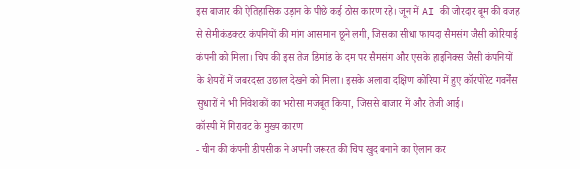इस बाजार की ऐतिहासिक उड़ान के पीछे कई ठोस कारण रहे। जून में AI की जोरदार बूम की वजह से सेमीकंडक्टर कंपनियों की मांग आसमान छूने लगी, जिसका सीधा फायदा सैमसंग जैसी कोरियाई कंपनी को मिला। चिप की इस तेज डिमांड के दम पर सैमसंग और एसके हाइनिक्स जैसी कंपनियों के शेयरों में जबरदस्त उछाल देखने को मिला। इसके अलावा दक्षिण कोरिया में हुए कॉरपोरेट गवर्नेंस सुधारों ने भी निवेशकों का भरोसा मजबूत किया, जिससे बाजार में और तेजी आई।
कॉस्पी में गिरावट के मुख्य कारण
- चीन की कंपनी डीपसीक ने अपनी जरूरत की चिप खुद बनाने का ऐलान कर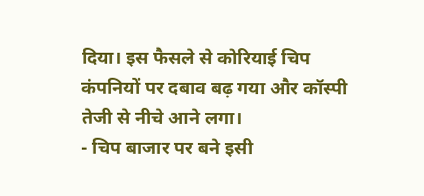दिया। इस फैसले से कोरियाई चिप कंपनियों पर दबाव बढ़ गया और कॉस्पी तेजी से नीचे आने लगा।
- चिप बाजार पर बने इसी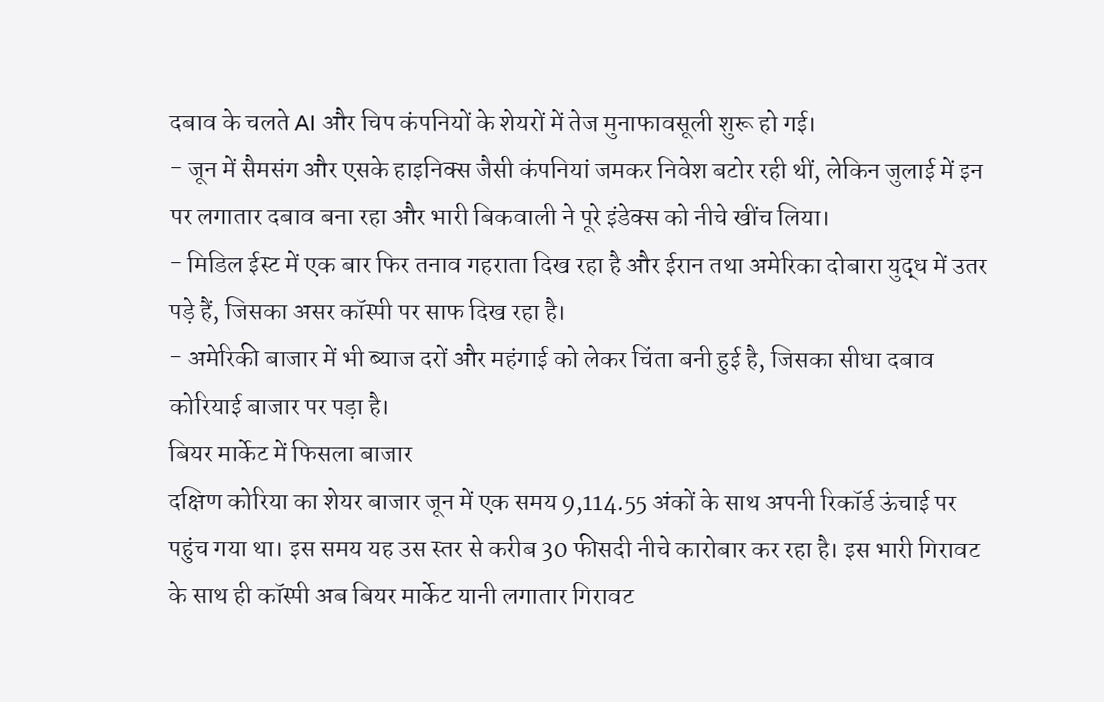दबाव के चलते AI और चिप कंपनियों के शेयरों में तेज मुनाफावसूली शुरू हो गई।
- जून में सैमसंग और एसके हाइनिक्स जैसी कंपनियां जमकर निवेश बटोर रही थीं, लेकिन जुलाई में इन पर लगातार दबाव बना रहा और भारी बिकवाली ने पूरे इंडेक्स को नीचे खींच लिया।
- मिडिल ईस्ट में एक बार फिर तनाव गहराता दिख रहा है और ईरान तथा अमेरिका दोबारा युद्ध में उतर पड़े हैं, जिसका असर कॉस्पी पर साफ दिख रहा है।
- अमेरिकी बाजार में भी ब्याज दरों और महंगाई को लेकर चिंता बनी हुई है, जिसका सीधा दबाव कोरियाई बाजार पर पड़ा है।
बियर मार्केट में फिसला बाजार
दक्षिण कोरिया का शेयर बाजार जून में एक समय 9,114.55 अंकों के साथ अपनी रिकॉर्ड ऊंचाई पर पहुंच गया था। इस समय यह उस स्तर से करीब 30 फीसदी नीचे कारोबार कर रहा है। इस भारी गिरावट के साथ ही कॉस्पी अब बियर मार्केट यानी लगातार गिरावट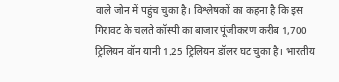वाले जोन में पहुंच चुका है। विश्लेषकों का कहना है कि इस गिरावट के चलते कॉस्पी का बाजार पूंजीकरण करीब 1,700 ट्रिलियन वॉन यानी 1.25 ट्रिलियन डॉलर घट चुका है। भारतीय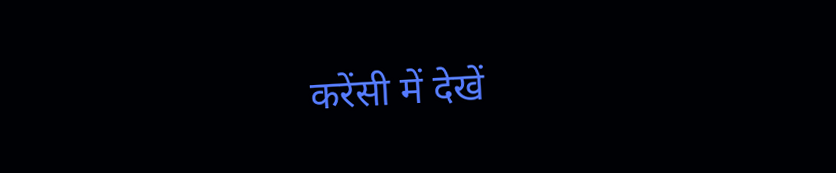करेंसी में देखें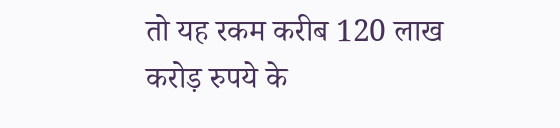तो यह रकम करीब 120 लाख करोड़ रुपये के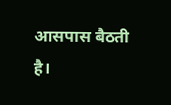आसपास बैठती है।